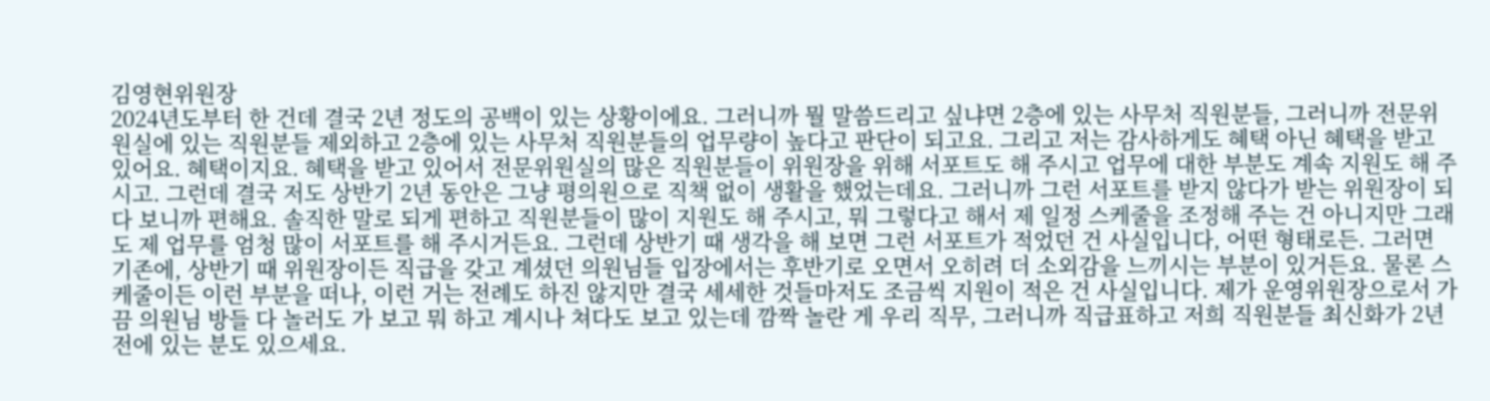김영현위원장
2024년도부터 한 건데 결국 2년 정도의 공백이 있는 상황이에요. 그러니까 뭘 말씀드리고 싶냐면 2층에 있는 사무처 직원분들, 그러니까 전문위원실에 있는 직원분들 제외하고 2층에 있는 사무처 직원분들의 업무량이 높다고 판단이 되고요. 그리고 저는 감사하게도 혜택 아닌 혜택을 받고 있어요. 혜택이지요. 혜택을 받고 있어서 전문위원실의 많은 직원분들이 위원장을 위해 서포트도 해 주시고 업무에 대한 부분도 계속 지원도 해 주시고. 그런데 결국 저도 상반기 2년 동안은 그냥 평의원으로 직책 없이 생활을 했었는데요. 그러니까 그런 서포트를 받지 않다가 받는 위원장이 되다 보니까 편해요. 솔직한 말로 되게 편하고 직원분들이 많이 지원도 해 주시고, 뭐 그렇다고 해서 제 일정 스케줄을 조정해 주는 건 아니지만 그래도 제 업무를 엄청 많이 서포트를 해 주시거든요. 그런데 상반기 때 생각을 해 보면 그런 서포트가 적었던 건 사실입니다, 어떤 형태로든. 그러면 기존에, 상반기 때 위원장이든 직급을 갖고 계셨던 의원님들 입장에서는 후반기로 오면서 오히려 더 소외감을 느끼시는 부분이 있거든요. 물론 스케줄이든 이런 부분을 떠나, 이런 거는 전례도 하진 않지만 결국 세세한 것들마저도 조금씩 지원이 적은 건 사실입니다. 제가 운영위원장으로서 가끔 의원님 방들 다 놀러도 가 보고 뭐 하고 계시나 쳐다도 보고 있는데 깜짝 놀란 게 우리 직무, 그러니까 직급표하고 저희 직원분들 최신화가 2년 전에 있는 분도 있으세요.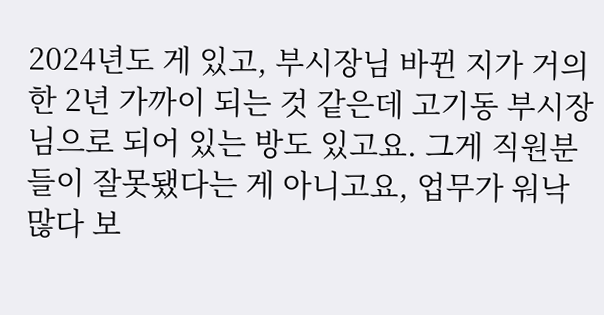2024년도 게 있고, 부시장님 바뀐 지가 거의 한 2년 가까이 되는 것 같은데 고기동 부시장님으로 되어 있는 방도 있고요. 그게 직원분들이 잘못됐다는 게 아니고요, 업무가 워낙 많다 보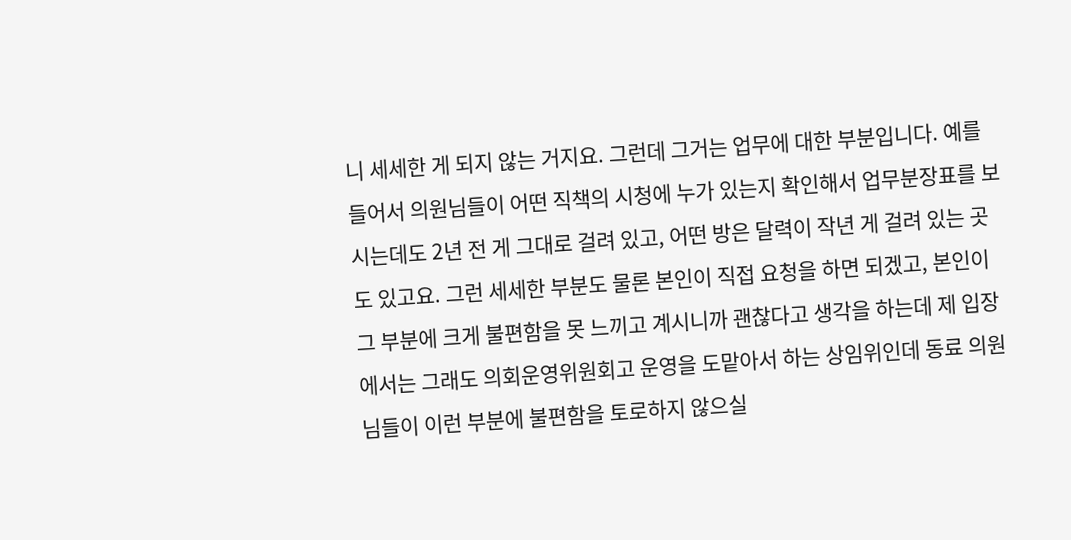니 세세한 게 되지 않는 거지요. 그런데 그거는 업무에 대한 부분입니다. 예를 들어서 의원님들이 어떤 직책의 시청에 누가 있는지 확인해서 업무분장표를 보시는데도 2년 전 게 그대로 걸려 있고, 어떤 방은 달력이 작년 게 걸려 있는 곳도 있고요. 그런 세세한 부분도 물론 본인이 직접 요청을 하면 되겠고, 본인이 그 부분에 크게 불편함을 못 느끼고 계시니까 괜찮다고 생각을 하는데 제 입장에서는 그래도 의회운영위원회고 운영을 도맡아서 하는 상임위인데 동료 의원님들이 이런 부분에 불편함을 토로하지 않으실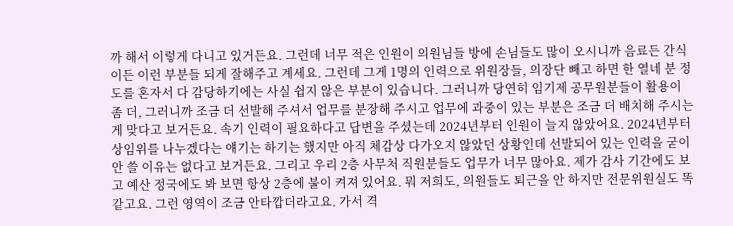까 해서 이렇게 다니고 있거든요. 그런데 너무 적은 인원이 의원님들 방에 손님들도 많이 오시니까 음료든 간식이든 이런 부분들 되게 잘해주고 계세요. 그런데 그게 1명의 인력으로 위원장들, 의장단 빼고 하면 한 열네 분 정도를 혼자서 다 감당하기에는 사실 쉽지 않은 부분이 있습니다. 그러니까 당연히 임기제 공무원분들이 활용이 좀 더, 그러니까 조금 더 선발해 주셔서 업무를 분장해 주시고 업무에 과중이 있는 부분은 조금 더 배치해 주시는 게 맞다고 보거든요. 속기 인력이 필요하다고 답변을 주셨는데 2024년부터 인원이 늘지 않았어요. 2024년부터 상임위를 나누겠다는 얘기는 하기는 했지만 아직 체감상 다가오지 않았던 상황인데 선발되어 있는 인력을 굳이 안 쓸 이유는 없다고 보거든요. 그리고 우리 2층 사무처 직원분들도 업무가 너무 많아요. 제가 감사 기간에도 보고 예산 정국에도 봐 보면 항상 2층에 불이 켜져 있어요. 뭐 저희도, 의원들도 퇴근을 안 하지만 전문위원실도 똑같고요. 그런 영역이 조금 안타깝더라고요. 가서 격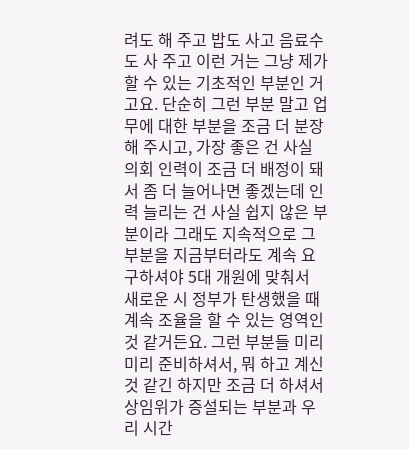려도 해 주고 밥도 사고 음료수도 사 주고 이런 거는 그냥 제가 할 수 있는 기초적인 부분인 거고요. 단순히 그런 부분 말고 업무에 대한 부분을 조금 더 분장해 주시고, 가장 좋은 건 사실 의회 인력이 조금 더 배정이 돼서 좀 더 늘어나면 좋겠는데 인력 늘리는 건 사실 쉽지 않은 부분이라 그래도 지속적으로 그 부분을 지금부터라도 계속 요구하셔야 5대 개원에 맞춰서 새로운 시 정부가 탄생했을 때 계속 조율을 할 수 있는 영역인 것 같거든요. 그런 부분들 미리미리 준비하셔서, 뭐 하고 계신 것 같긴 하지만 조금 더 하셔서 상임위가 증설되는 부분과 우리 시간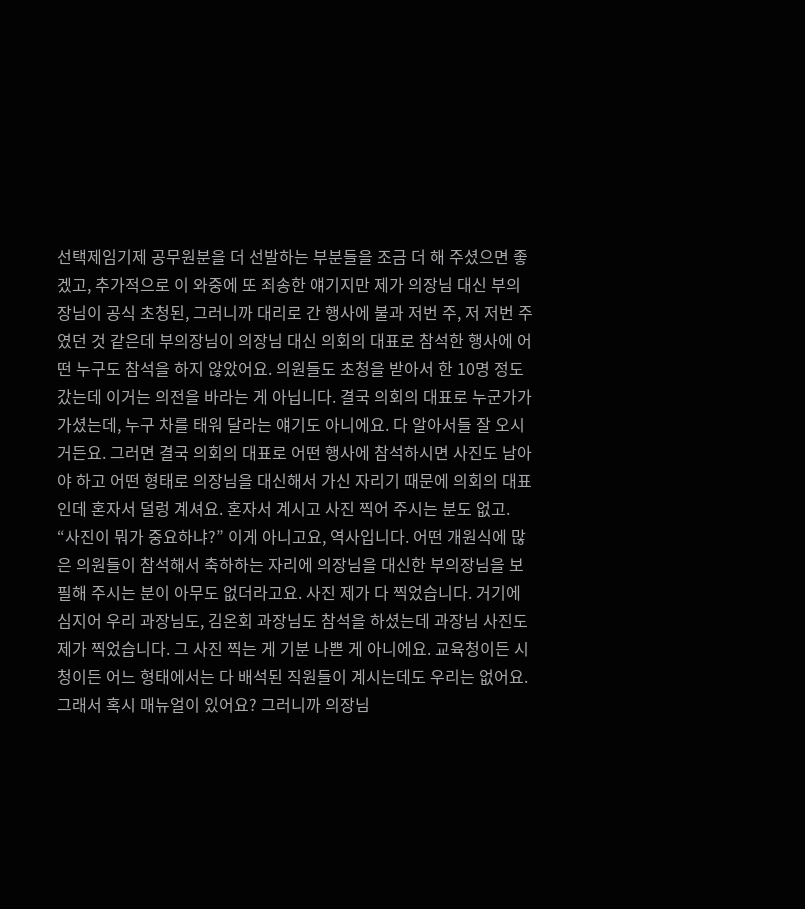선택제임기제 공무원분을 더 선발하는 부분들을 조금 더 해 주셨으면 좋겠고, 추가적으로 이 와중에 또 죄송한 얘기지만 제가 의장님 대신 부의장님이 공식 초청된, 그러니까 대리로 간 행사에 불과 저번 주, 저 저번 주였던 것 같은데 부의장님이 의장님 대신 의회의 대표로 참석한 행사에 어떤 누구도 참석을 하지 않았어요. 의원들도 초청을 받아서 한 10명 정도 갔는데 이거는 의전을 바라는 게 아닙니다. 결국 의회의 대표로 누군가가 가셨는데, 누구 차를 태워 달라는 얘기도 아니에요. 다 알아서들 잘 오시거든요. 그러면 결국 의회의 대표로 어떤 행사에 참석하시면 사진도 남아야 하고 어떤 형태로 의장님을 대신해서 가신 자리기 때문에 의회의 대표인데 혼자서 덜렁 계셔요. 혼자서 계시고 사진 찍어 주시는 분도 없고. “사진이 뭐가 중요하냐?” 이게 아니고요, 역사입니다. 어떤 개원식에 많은 의원들이 참석해서 축하하는 자리에 의장님을 대신한 부의장님을 보필해 주시는 분이 아무도 없더라고요. 사진 제가 다 찍었습니다. 거기에 심지어 우리 과장님도, 김온회 과장님도 참석을 하셨는데 과장님 사진도 제가 찍었습니다. 그 사진 찍는 게 기분 나쁜 게 아니에요. 교육청이든 시청이든 어느 형태에서는 다 배석된 직원들이 계시는데도 우리는 없어요. 그래서 혹시 매뉴얼이 있어요? 그러니까 의장님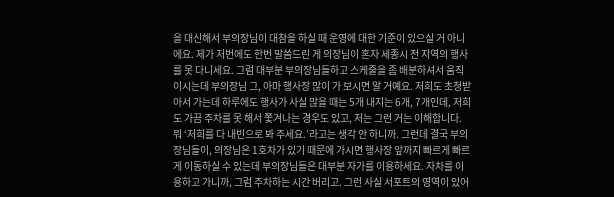을 대신해서 부의장님이 대참을 하실 때 운영에 대한 기준이 있으실 거 아니에요. 제가 저번에도 한번 말씀드린 게 의장님이 혼자 세종시 전 지역의 행사를 못 다니세요. 그럼 대부분 부의장님들하고 스케줄을 좀 배분하셔서 움직이시는데 부의장님 그, 아마 행사장 많이 가 보시면 알 거예요. 저희도 초청받아서 가는데 하루에도 행사가 사실 많을 때는 5개 내지는 6개, 7개인데, 저희도 가끔 주차를 못 해서 쫓겨나는 경우도 있고, 저는 그런 거는 이해합니다. 뭐 ‘저희를 다 내빈으로 봐 주세요.’라고는 생각 안 하니까. 그런데 결국 부의장님들이, 의장님은 1호차가 있기 때문에 가시면 행사장 앞까지 빠르게 빠르게 이동하실 수 있는데 부의장님들은 대부분 자가를 이용하세요. 자차를 이용하고 가니까, 그럼 주차하는 시간 버리고. 그런 사실 서포트의 영역이 있어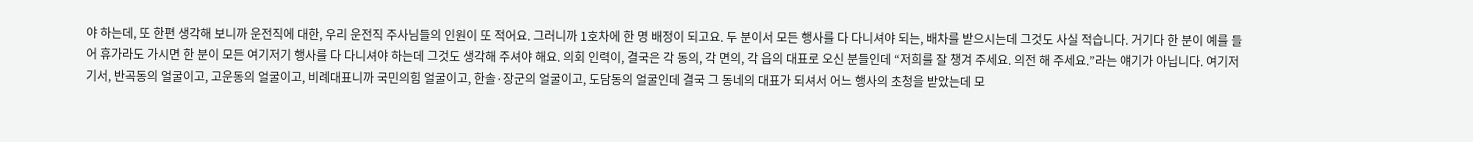야 하는데, 또 한편 생각해 보니까 운전직에 대한, 우리 운전직 주사님들의 인원이 또 적어요. 그러니까 1호차에 한 명 배정이 되고요. 두 분이서 모든 행사를 다 다니셔야 되는, 배차를 받으시는데 그것도 사실 적습니다. 거기다 한 분이 예를 들어 휴가라도 가시면 한 분이 모든 여기저기 행사를 다 다니셔야 하는데 그것도 생각해 주셔야 해요. 의회 인력이, 결국은 각 동의, 각 면의, 각 읍의 대표로 오신 분들인데 “저희를 잘 챙겨 주세요. 의전 해 주세요.”라는 얘기가 아닙니다. 여기저기서, 반곡동의 얼굴이고, 고운동의 얼굴이고, 비례대표니까 국민의힘 얼굴이고, 한솔·장군의 얼굴이고, 도담동의 얼굴인데 결국 그 동네의 대표가 되셔서 어느 행사의 초청을 받았는데 모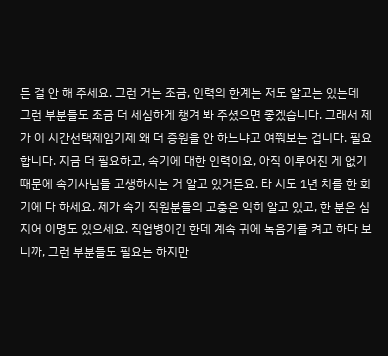든 걸 안 해 주세요. 그런 거는 조금, 인력의 한계는 저도 알고는 있는데 그런 부분들도 조금 더 세심하게 챙겨 봐 주셨으면 좋겠습니다. 그래서 제가 이 시간선택제임기제 왜 더 증원을 안 하느냐고 여쭤보는 겁니다. 필요합니다. 지금 더 필요하고, 속기에 대한 인력이요, 아직 이루어진 게 없기 때문에 속기사님들 고생하시는 거 알고 있거든요. 타 시도 1년 치를 한 회기에 다 하세요. 제가 속기 직원분들의 고충은 익히 알고 있고, 한 분은 심지어 이명도 있으세요. 직업병이긴 한데 계속 귀에 녹음기를 켜고 하다 보니까, 그런 부분들도 필요는 하지만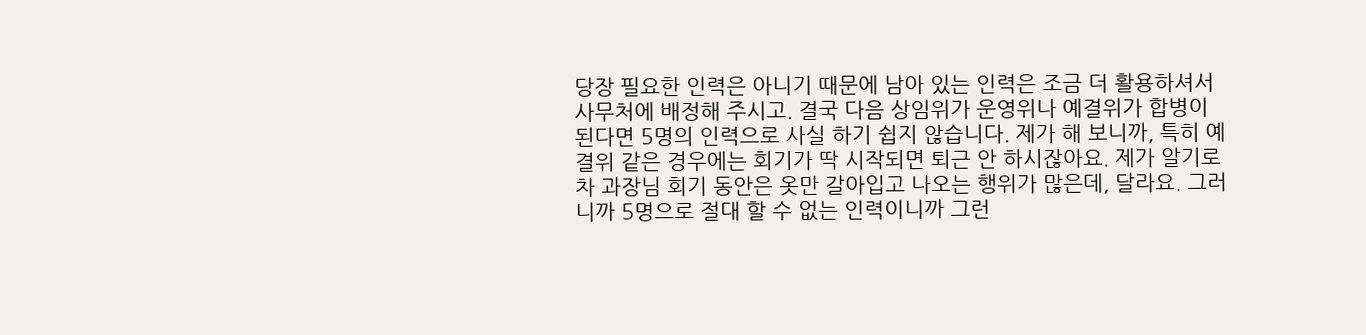당장 필요한 인력은 아니기 때문에 남아 있는 인력은 조금 더 활용하셔서 사무처에 배정해 주시고. 결국 다음 상임위가 운영위나 예결위가 합병이 된다면 5명의 인력으로 사실 하기 쉽지 않습니다. 제가 해 보니까, 특히 예결위 같은 경우에는 회기가 딱 시작되면 퇴근 안 하시잖아요. 제가 알기로 차 과장님 회기 동안은 옷만 갈아입고 나오는 행위가 많은데, 달라요. 그러니까 5명으로 절대 할 수 없는 인력이니까 그런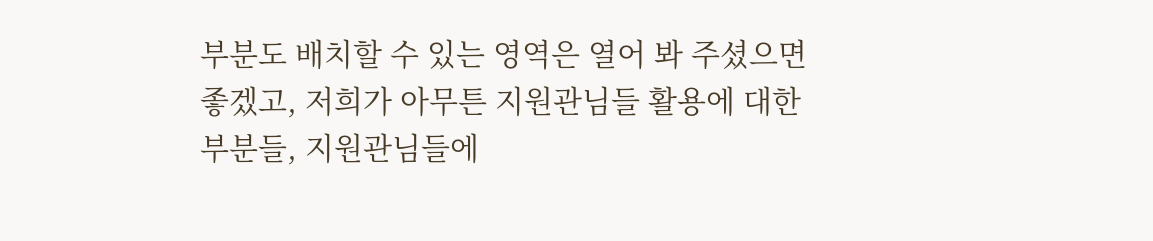부분도 배치할 수 있는 영역은 열어 봐 주셨으면 좋겠고, 저희가 아무튼 지원관님들 활용에 대한 부분들, 지원관님들에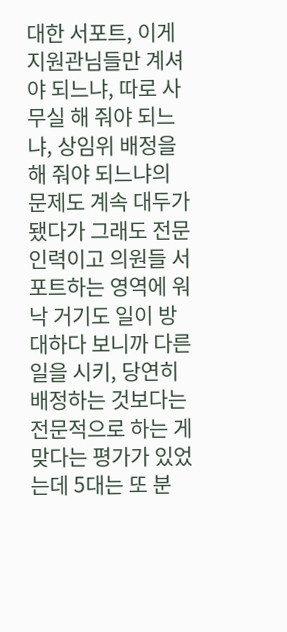대한 서포트, 이게 지원관님들만 계셔야 되느냐, 따로 사무실 해 줘야 되느냐, 상임위 배정을 해 줘야 되느냐의 문제도 계속 대두가 됐다가 그래도 전문 인력이고 의원들 서포트하는 영역에 워낙 거기도 일이 방대하다 보니까 다른 일을 시키, 당연히 배정하는 것보다는 전문적으로 하는 게 맞다는 평가가 있었는데 5대는 또 분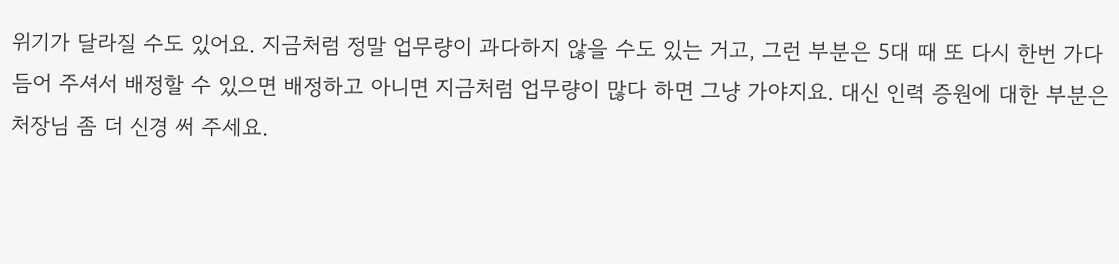위기가 달라질 수도 있어요. 지금처럼 정말 업무량이 과다하지 않을 수도 있는 거고, 그런 부분은 5대 때 또 다시 한번 가다듬어 주셔서 배정할 수 있으면 배정하고 아니면 지금처럼 업무량이 많다 하면 그냥 가야지요. 대신 인력 증원에 대한 부분은 처장님 좀 더 신경 써 주세요.